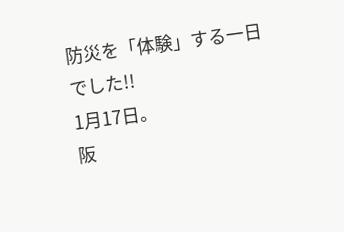防災を「体験」する一日でした!!
1月17日。
阪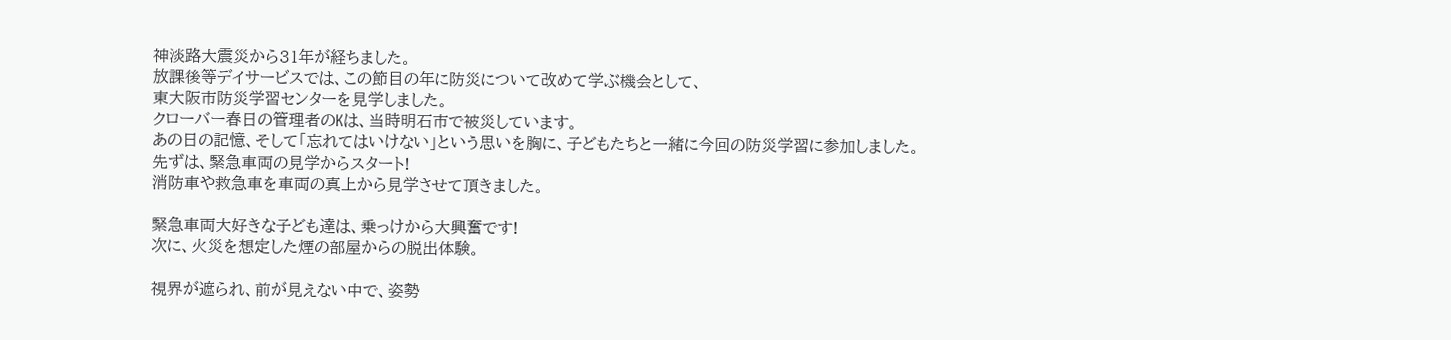神淡路大震災から31年が経ちました。
放課後等デイサービスでは、この節目の年に防災について改めて学ぶ機会として、
東大阪市防災学習センターを見学しました。
クローバー春日の管理者のKは、当時明石市で被災しています。
あの日の記憶、そして「忘れてはいけない」という思いを胸に、子どもたちと一緒に今回の防災学習に参加しました。
先ずは、緊急車両の見学からスタート!
消防車や救急車を車両の真上から見学させて頂きました。

緊急車両大好きな子ども達は、乗っけから大興奮です!
次に、火災を想定した煙の部屋からの脱出体験。

視界が遮られ、前が見えない中で、姿勢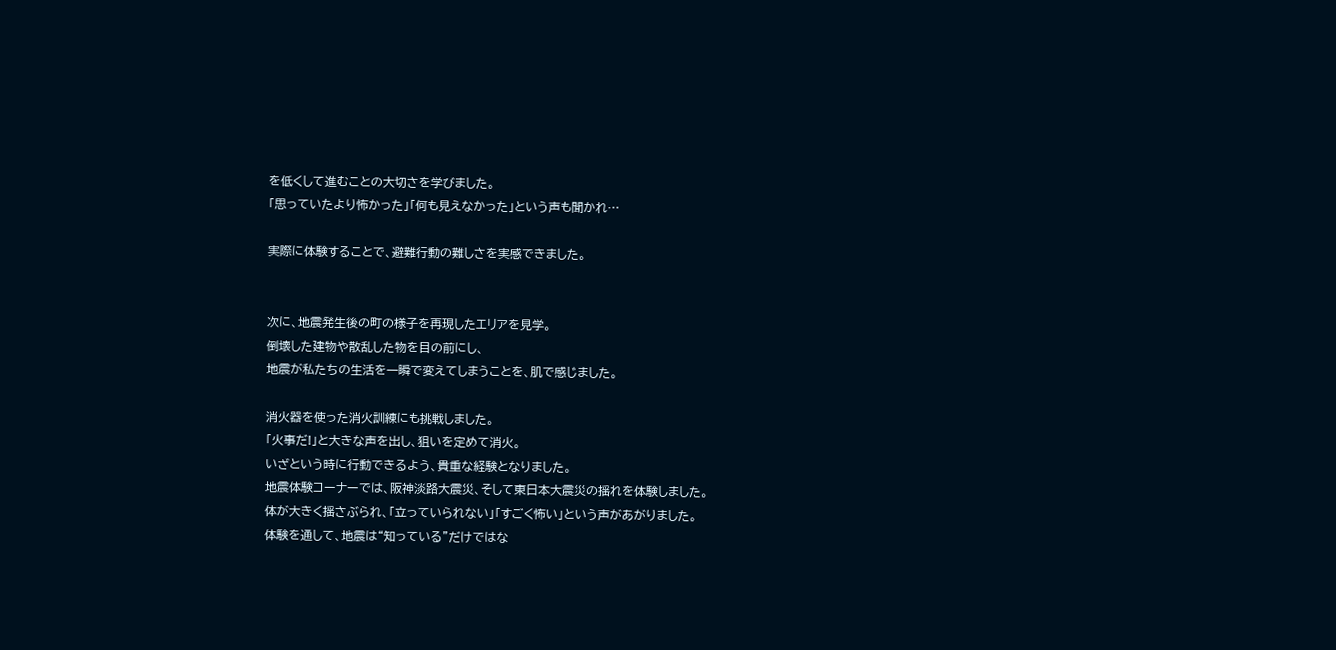を低くして進むことの大切さを学びました。
「思っていたより怖かった」「何も見えなかった」という声も聞かれ…

実際に体験することで、避難行動の難しさを実感できました。


次に、地震発生後の町の様子を再現したエリアを見学。
倒壊した建物や散乱した物を目の前にし、
地震が私たちの生活を一瞬で変えてしまうことを、肌で感じました。

消火器を使った消火訓練にも挑戦しました。
「火事だ!」と大きな声を出し、狙いを定めて消火。
いざという時に行動できるよう、貴重な経験となりました。
地震体験コーナーでは、阪神淡路大震災、そして東日本大震災の揺れを体験しました。
体が大きく揺さぶられ、「立っていられない」「すごく怖い」という声があがりました。
体験を通して、地震は“知っている”だけではな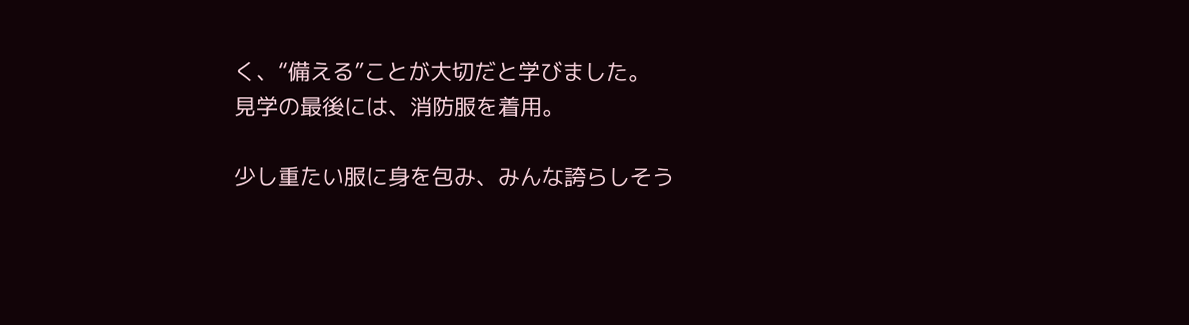く、“備える”ことが大切だと学びました。
見学の最後には、消防服を着用。

少し重たい服に身を包み、みんな誇らしそう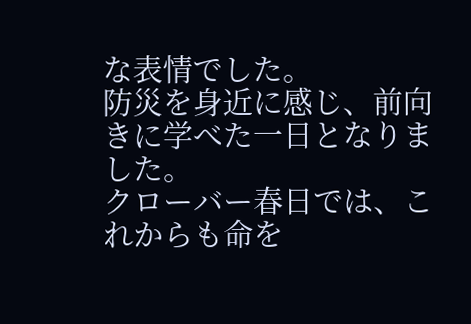な表情でした。
防災を身近に感じ、前向きに学べた一日となりました。
クローバー春日では、これからも命を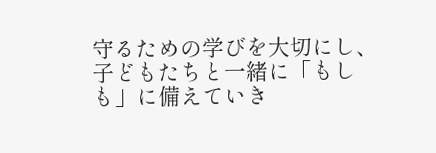守るための学びを大切にし、
子どもたちと一緒に「もしも」に備えていき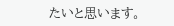たいと思います。